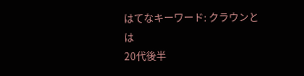はてなキーワード: クラウンとは
20代後半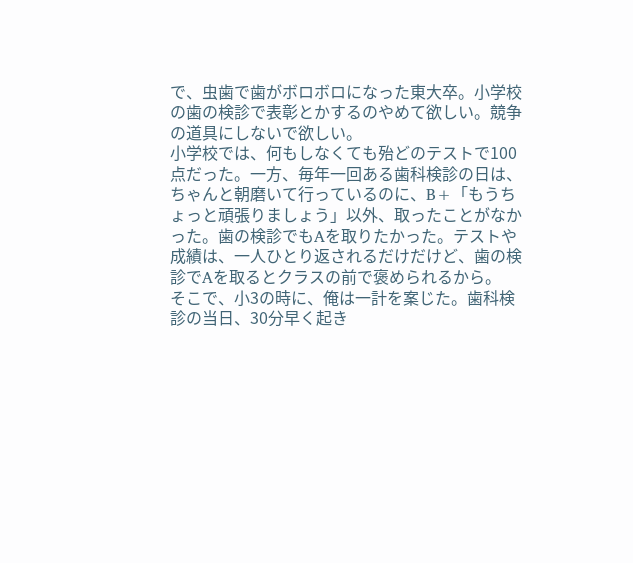で、虫歯で歯がボロボロになった東大卒。小学校の歯の検診で表彰とかするのやめて欲しい。競争の道具にしないで欲しい。
小学校では、何もしなくても殆どのテストで100点だった。一方、毎年一回ある歯科検診の日は、ちゃんと朝磨いて行っているのに、B+「もうちょっと頑張りましょう」以外、取ったことがなかった。歯の検診でもAを取りたかった。テストや成績は、一人ひとり返されるだけだけど、歯の検診でAを取るとクラスの前で褒められるから。
そこで、小3の時に、俺は一計を案じた。歯科検診の当日、30分早く起き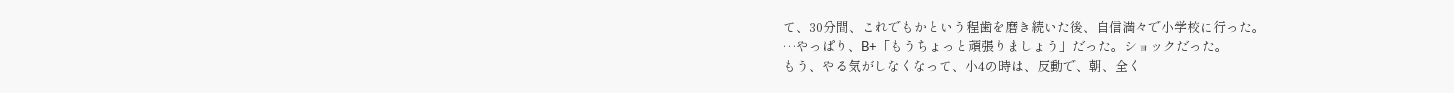て、30分間、これでもかという程歯を磨き続いた後、自信満々で小学校に行った。
…やっぱり、B+「もうちょっと頑張りましょう」だった。ショックだった。
もう、やる気がしなくなって、小4の時は、反動で、朝、全く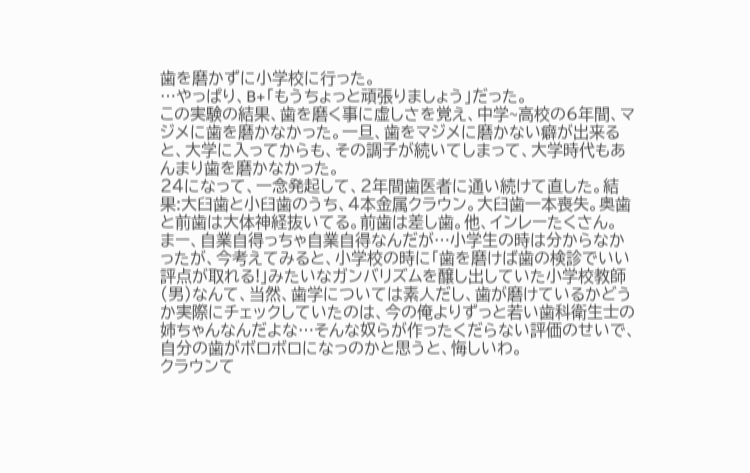歯を磨かずに小学校に行った。
…やっぱり、B+「もうちょっと頑張りましょう」だった。
この実験の結果、歯を磨く事に虚しさを覚え、中学~高校の6年間、マジメに歯を磨かなかった。一旦、歯をマジメに磨かない癖が出来ると、大学に入ってからも、その調子が続いてしまって、大学時代もあんまり歯を磨かなかった。
24になって、一念発起して、2年間歯医者に通い続けて直した。結果:大臼歯と小臼歯のうち、4本金属クラウン。大臼歯一本喪失。奥歯と前歯は大体神経抜いてる。前歯は差し歯。他、インレーたくさん。
まー、自業自得っちゃ自業自得なんだが…小学生の時は分からなかったが、今考えてみると、小学校の時に「歯を磨けば歯の検診でいい評点が取れる!」みたいなガンバリズムを醸し出していた小学校教師(男)なんて、当然、歯学については素人だし、歯が磨けているかどうか実際にチェックしていたのは、今の俺よりずっと若い歯科衛生士の姉ちゃんなんだよな…そんな奴らが作ったくだらない評価のせいで、自分の歯がボロボロになっのかと思うと、悔しいわ。
クラウンて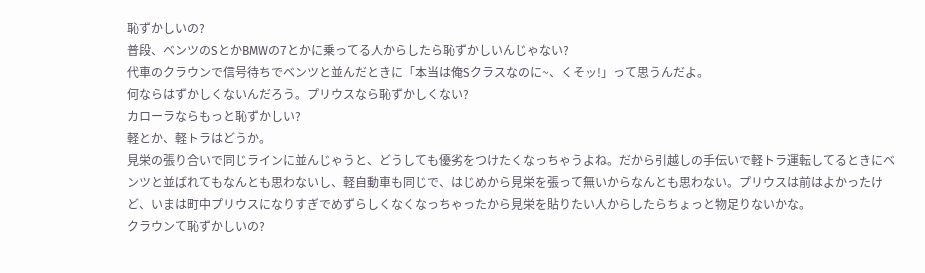恥ずかしいの?
普段、ベンツのSとかBMWの7とかに乗ってる人からしたら恥ずかしいんじゃない?
代車のクラウンで信号待ちでベンツと並んだときに「本当は俺Sクラスなのに~、くそッ!」って思うんだよ。
何ならはずかしくないんだろう。プリウスなら恥ずかしくない?
カローラならもっと恥ずかしい?
軽とか、軽トラはどうか。
見栄の張り合いで同じラインに並んじゃうと、どうしても優劣をつけたくなっちゃうよね。だから引越しの手伝いで軽トラ運転してるときにベンツと並ばれてもなんとも思わないし、軽自動車も同じで、はじめから見栄を張って無いからなんとも思わない。プリウスは前はよかったけど、いまは町中プリウスになりすぎでめずらしくなくなっちゃったから見栄を貼りたい人からしたらちょっと物足りないかな。
クラウンて恥ずかしいの?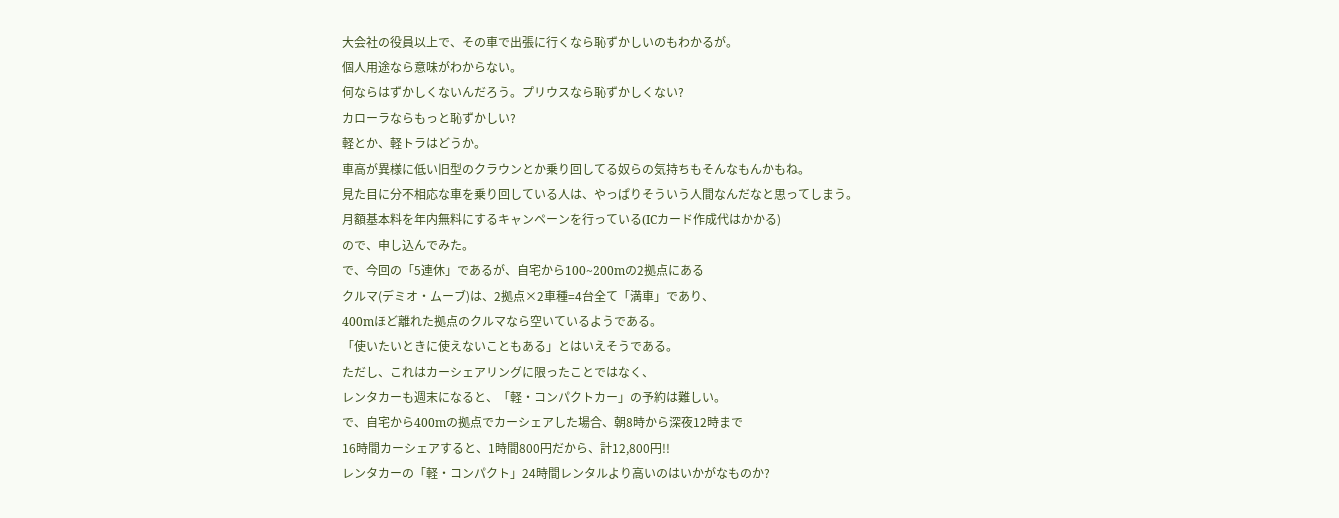大会社の役員以上で、その車で出張に行くなら恥ずかしいのもわかるが。
個人用途なら意味がわからない。
何ならはずかしくないんだろう。プリウスなら恥ずかしくない?
カローラならもっと恥ずかしい?
軽とか、軽トラはどうか。
車高が異様に低い旧型のクラウンとか乗り回してる奴らの気持ちもそんなもんかもね。
見た目に分不相応な車を乗り回している人は、やっぱりそういう人間なんだなと思ってしまう。
月額基本料を年内無料にするキャンペーンを行っている(ICカード作成代はかかる)
ので、申し込んでみた。
で、今回の「5連休」であるが、自宅から100~200mの2拠点にある
クルマ(デミオ・ムーブ)は、2拠点×2車種=4台全て「満車」であり、
400mほど離れた拠点のクルマなら空いているようである。
「使いたいときに使えないこともある」とはいえそうである。
ただし、これはカーシェアリングに限ったことではなく、
レンタカーも週末になると、「軽・コンパクトカー」の予約は難しい。
で、自宅から400mの拠点でカーシェアした場合、朝8時から深夜12時まで
16時間カーシェアすると、1時間800円だから、計12,800円!!
レンタカーの「軽・コンパクト」24時間レンタルより高いのはいかがなものか?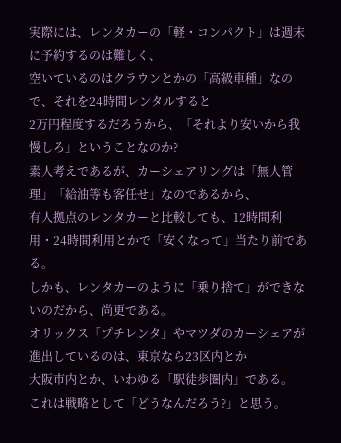実際には、レンタカーの「軽・コンパクト」は週末に予約するのは難しく、
空いているのはクラウンとかの「高級車種」なので、それを24時間レンタルすると
2万円程度するだろうから、「それより安いから我慢しろ」ということなのか?
素人考えであるが、カーシェアリングは「無人管理」「給油等も客任せ」なのであるから、
有人拠点のレンタカーと比較しても、12時間利用・24時間利用とかで「安くなって」当たり前である。
しかも、レンタカーのように「乗り捨て」ができないのだから、尚更である。
オリックス「プチレンタ」やマツダのカーシェアが進出しているのは、東京なら23区内とか
大阪市内とか、いわゆる「駅徒歩圏内」である。
これは戦略として「どうなんだろう?」と思う。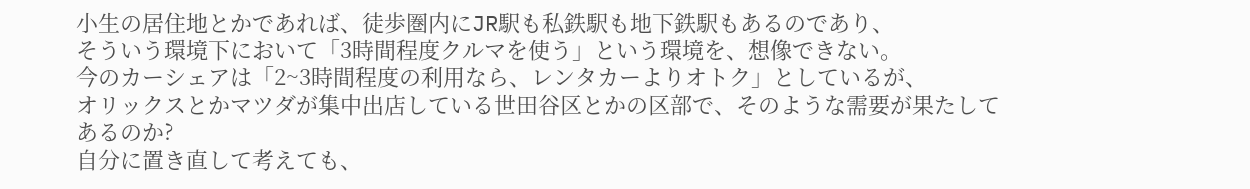小生の居住地とかであれば、徒歩圏内にJR駅も私鉄駅も地下鉄駅もあるのであり、
そういう環境下において「3時間程度クルマを使う」という環境を、想像できない。
今のカーシェアは「2~3時間程度の利用なら、レンタカーよりオトク」としているが、
オリックスとかマツダが集中出店している世田谷区とかの区部で、そのような需要が果たしてあるのか?
自分に置き直して考えても、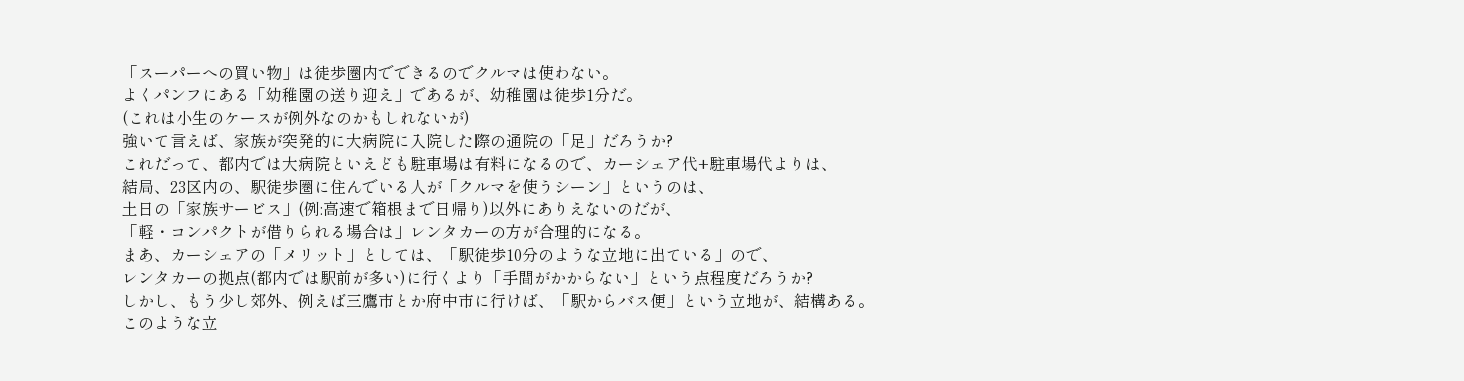「スーパーへの買い物」は徒歩圏内でできるのでクルマは使わない。
よくパンフにある「幼稚園の送り迎え」であるが、幼稚園は徒歩1分だ。
(これは小生のケースが例外なのかもしれないが)
強いて言えば、家族が突発的に大病院に入院した際の通院の「足」だろうか?
これだって、都内では大病院といえども駐車場は有料になるので、カーシェア代+駐車場代よりは、
結局、23区内の、駅徒歩圏に住んでいる人が「クルマを使うシーン」というのは、
土日の「家族サービス」(例:高速で箱根まで日帰り)以外にありえないのだが、
「軽・コンパクトが借りられる場合は」レンタカーの方が合理的になる。
まあ、カーシェアの「メリット」としては、「駅徒歩10分のような立地に出ている」ので、
レンタカーの拠点(都内では駅前が多い)に行くより「手間がかからない」という点程度だろうか?
しかし、もう少し郊外、例えば三鷹市とか府中市に行けば、「駅からバス便」という立地が、結構ある。
このような立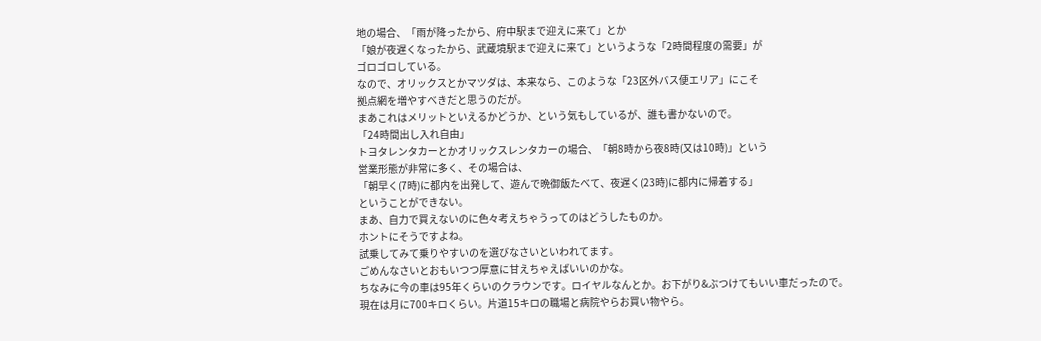地の場合、「雨が降ったから、府中駅まで迎えに来て」とか
「娘が夜遅くなったから、武蔵境駅まで迎えに来て」というような「2時間程度の需要」が
ゴロゴロしている。
なので、オリックスとかマツダは、本来なら、このような「23区外バス便エリア」にこそ
拠点網を増やすべきだと思うのだが。
まあこれはメリットといえるかどうか、という気もしているが、誰も書かないので。
「24時間出し入れ自由」
トヨタレンタカーとかオリックスレンタカーの場合、「朝8時から夜8時(又は10時)」という
営業形態が非常に多く、その場合は、
「朝早く(7時)に都内を出発して、遊んで晩御飯たべて、夜遅く(23時)に都内に帰着する」
ということができない。
まあ、自力で買えないのに色々考えちゃうってのはどうしたものか。
ホントにそうですよね。
試乗してみて乗りやすいのを選びなさいといわれてます。
ごめんなさいとおもいつつ厚意に甘えちゃえばいいのかな。
ちなみに今の車は95年くらいのクラウンです。ロイヤルなんとか。お下がり&ぶつけてもいい車だったので。
現在は月に700キロくらい。片道15キロの職場と病院やらお買い物やら。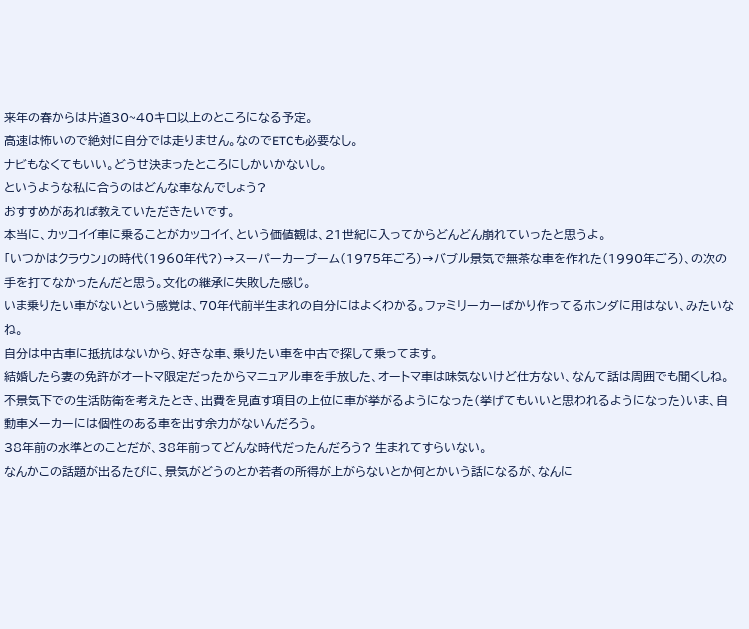来年の春からは片道30~40キロ以上のところになる予定。
高速は怖いので絶対に自分では走りません。なのでETCも必要なし。
ナビもなくてもいい。どうせ決まったところにしかいかないし。
というような私に合うのはどんな車なんでしょう?
おすすめがあれば教えていただきたいです。
本当に、カッコイイ車に乗ることがカッコイイ、という価値観は、21世紀に入ってからどんどん崩れていったと思うよ。
「いつかはクラウン」の時代(1960年代?)→スーパーカーブーム(1975年ごろ)→バブル景気で無茶な車を作れた(1990年ごろ)、の次の手を打てなかったんだと思う。文化の継承に失敗した感じ。
いま乗りたい車がないという感覚は、70年代前半生まれの自分にはよくわかる。ファミリーカーばかり作ってるホンダに用はない、みたいなね。
自分は中古車に抵抗はないから、好きな車、乗りたい車を中古で探して乗ってます。
結婚したら妻の免許がオートマ限定だったからマニュアル車を手放した、オートマ車は味気ないけど仕方ない、なんて話は周囲でも聞くしね。
不景気下での生活防衛を考えたとき、出費を見直す項目の上位に車が挙がるようになった(挙げてもいいと思われるようになった)いま、自動車メーカーには個性のある車を出す余力がないんだろう。
38年前の水準とのことだが、38年前ってどんな時代だったんだろう? 生まれてすらいない。
なんかこの話題が出るたびに、景気がどうのとか若者の所得が上がらないとか何とかいう話になるが、なんに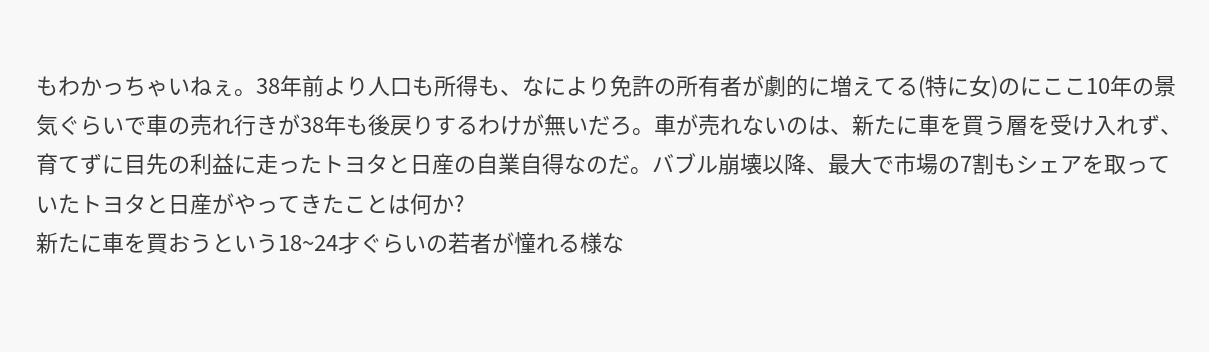もわかっちゃいねぇ。38年前より人口も所得も、なにより免許の所有者が劇的に増えてる(特に女)のにここ10年の景気ぐらいで車の売れ行きが38年も後戻りするわけが無いだろ。車が売れないのは、新たに車を買う層を受け入れず、育てずに目先の利益に走ったトヨタと日産の自業自得なのだ。バブル崩壊以降、最大で市場の7割もシェアを取っていたトヨタと日産がやってきたことは何か?
新たに車を買おうという18~24才ぐらいの若者が憧れる様な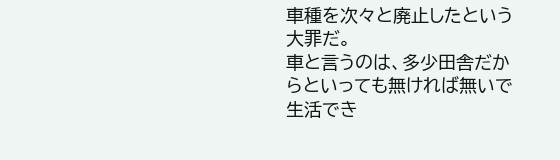車種を次々と廃止したという大罪だ。
車と言うのは、多少田舎だからといっても無ければ無いで生活でき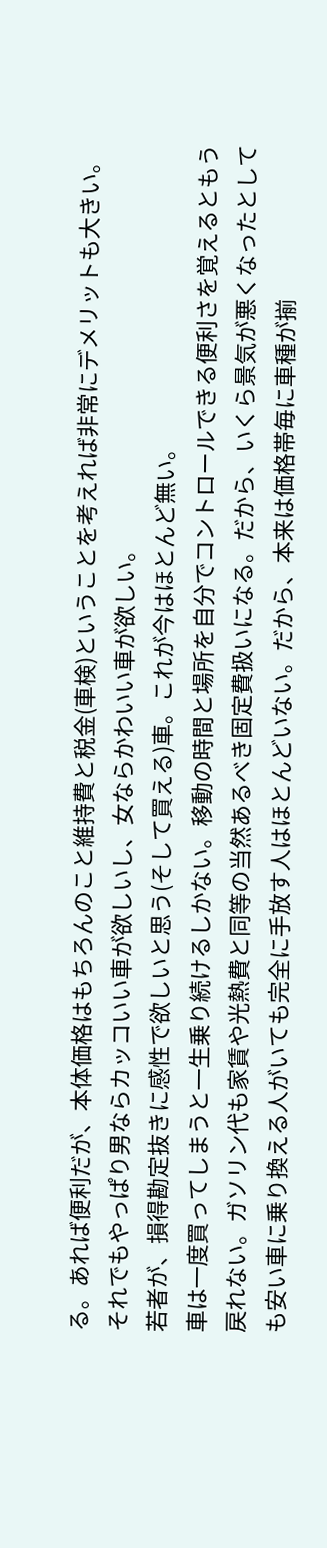る。あれば便利だが、本体価格はもちろんのこと維持費と税金(車検)ということを考えれば非常にデメリットも大きい。それでもやっぱり男ならカッコいい車が欲しいし、女ならかわいい車が欲しい。
若者が、損得勘定抜きに感性で欲しいと思う(そして買える)車。これが今はほとんど無い。
車は一度買ってしまうと一生乗り続けるしかない。移動の時間と場所を自分でコントロールできる便利さを覚えるともう戻れない。ガソリン代も家賃や光熱費と同等の当然あるべき固定費扱いになる。だから、いくら景気が悪くなったとしても安い車に乗り換える人がいても完全に手放す人はほとんどいない。だから、本来は価格帯毎に車種が揃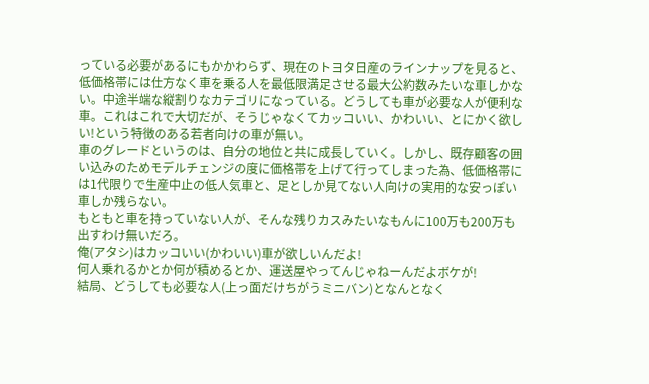っている必要があるにもかかわらず、現在のトヨタ日産のラインナップを見ると、低価格帯には仕方なく車を乗る人を最低限満足させる最大公約数みたいな車しかない。中途半端な縦割りなカテゴリになっている。どうしても車が必要な人が便利な車。これはこれで大切だが、そうじゃなくてカッコいい、かわいい、とにかく欲しい!という特徴のある若者向けの車が無い。
車のグレードというのは、自分の地位と共に成長していく。しかし、既存顧客の囲い込みのためモデルチェンジの度に価格帯を上げて行ってしまった為、低価格帯には1代限りで生産中止の低人気車と、足としか見てない人向けの実用的な安っぽい車しか残らない。
もともと車を持っていない人が、そんな残りカスみたいなもんに100万も200万も出すわけ無いだろ。
俺(アタシ)はカッコいい(かわいい)車が欲しいんだよ!
何人乗れるかとか何が積めるとか、運送屋やってんじゃねーんだよボケが!
結局、どうしても必要な人(上っ面だけちがうミニバン)となんとなく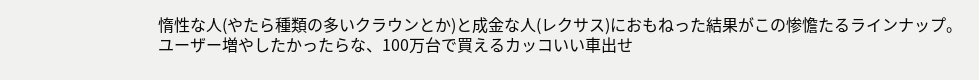惰性な人(やたら種類の多いクラウンとか)と成金な人(レクサス)におもねった結果がこの惨憺たるラインナップ。
ユーザー増やしたかったらな、100万台で買えるカッコいい車出せ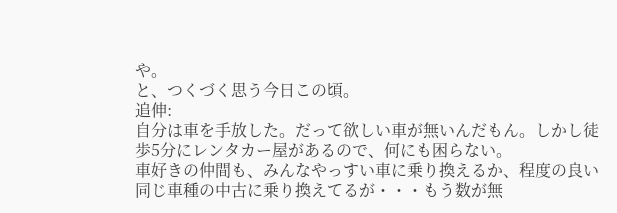や。
と、つくづく思う今日この頃。
追伸:
自分は車を手放した。だって欲しい車が無いんだもん。しかし徒歩5分にレンタカー屋があるので、何にも困らない。
車好きの仲間も、みんなやっすい車に乗り換えるか、程度の良い同じ車種の中古に乗り換えてるが・・・もう数が無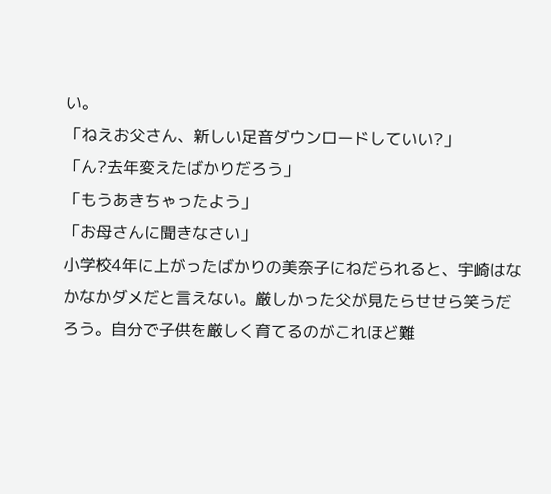い。
「ねえお父さん、新しい足音ダウンロードしていい?」
「ん?去年変えたばかりだろう」
「もうあきちゃったよう」
「お母さんに聞きなさい」
小学校4年に上がったばかりの美奈子にねだられると、宇崎はなかなかダメだと言えない。厳しかった父が見たらせせら笑うだろう。自分で子供を厳しく育てるのがこれほど難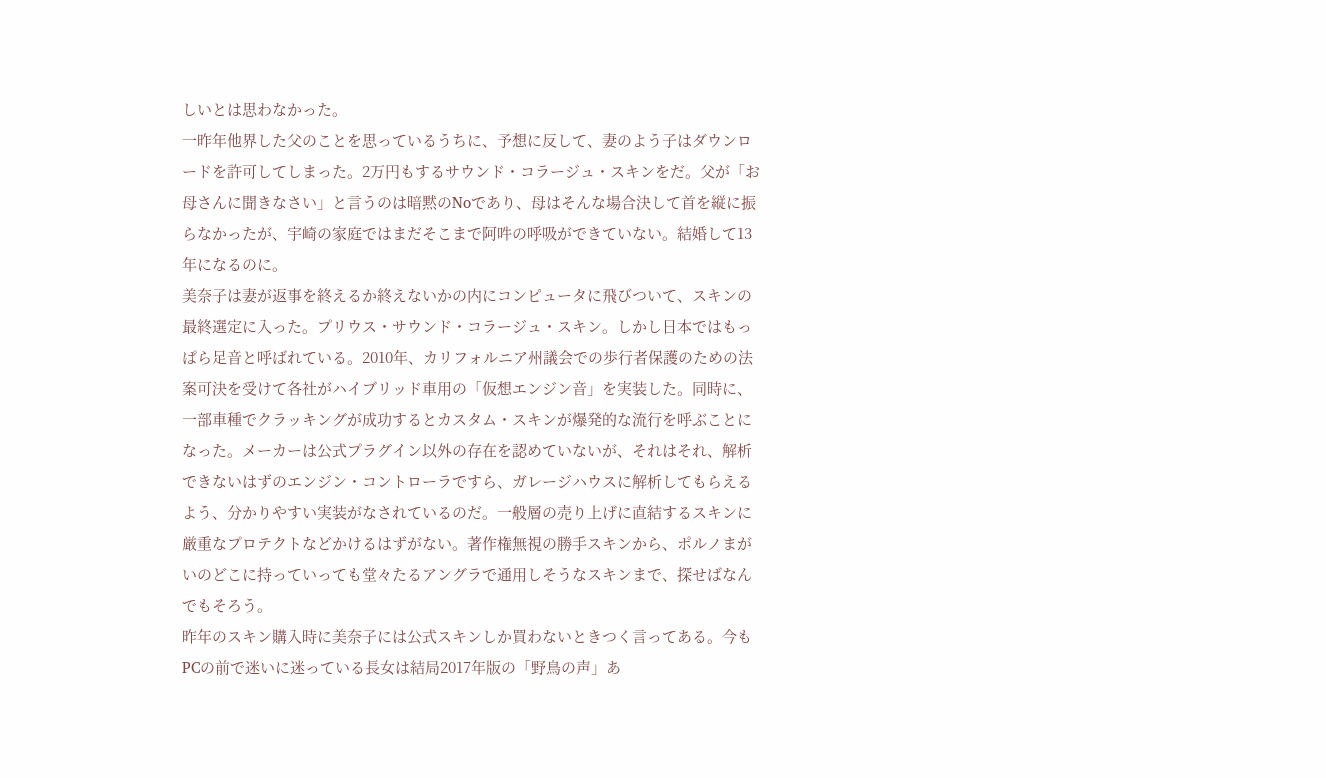しいとは思わなかった。
一昨年他界した父のことを思っているうちに、予想に反して、妻のよう子はダウンロードを許可してしまった。2万円もするサウンド・コラージュ・スキンをだ。父が「お母さんに聞きなさい」と言うのは暗黙のNoであり、母はそんな場合決して首を縦に振らなかったが、宇崎の家庭ではまだそこまで阿吽の呼吸ができていない。結婚して13年になるのに。
美奈子は妻が返事を終えるか終えないかの内にコンピュータに飛びついて、スキンの最終選定に入った。プリウス・サウンド・コラージュ・スキン。しかし日本ではもっぱら足音と呼ばれている。2010年、カリフォルニア州議会での歩行者保護のための法案可決を受けて各社がハイブリッド車用の「仮想エンジン音」を実装した。同時に、一部車種でクラッキングが成功するとカスタム・スキンが爆発的な流行を呼ぶことになった。メーカーは公式プラグイン以外の存在を認めていないが、それはそれ、解析できないはずのエンジン・コントローラですら、ガレージハウスに解析してもらえるよう、分かりやすい実装がなされているのだ。一般層の売り上げに直結するスキンに厳重なプロテクトなどかけるはずがない。著作権無視の勝手スキンから、ポルノまがいのどこに持っていっても堂々たるアングラで通用しそうなスキンまで、探せばなんでもそろう。
昨年のスキン購入時に美奈子には公式スキンしか買わないときつく言ってある。今もPCの前で迷いに迷っている長女は結局2017年版の「野鳥の声」あ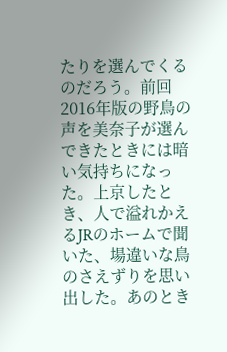たりを選んでくるのだろう。前回2016年版の野鳥の声を美奈子が選んできたときには暗い気持ちになった。上京したとき、人で溢れかえるJRのホームで聞いた、場違いな鳥のさえずりを思い出した。あのとき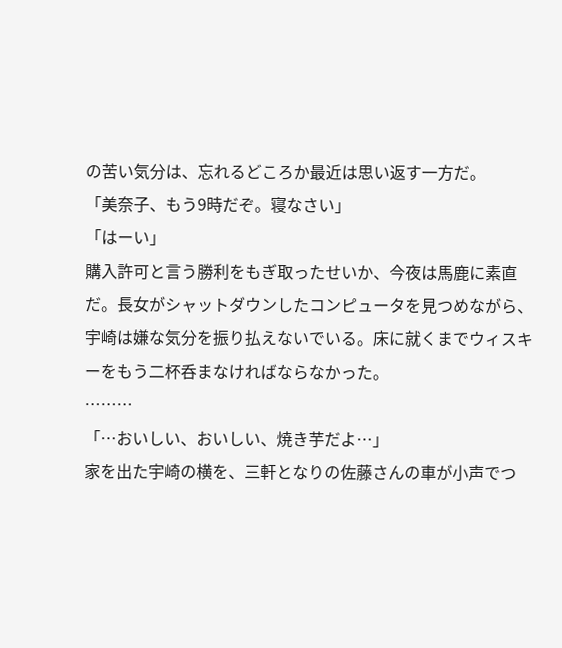の苦い気分は、忘れるどころか最近は思い返す一方だ。
「美奈子、もう9時だぞ。寝なさい」
「はーい」
購入許可と言う勝利をもぎ取ったせいか、今夜は馬鹿に素直だ。長女がシャットダウンしたコンピュータを見つめながら、宇崎は嫌な気分を振り払えないでいる。床に就くまでウィスキーをもう二杯呑まなければならなかった。
………
「…おいしい、おいしい、焼き芋だよ…」
家を出た宇崎の横を、三軒となりの佐藤さんの車が小声でつ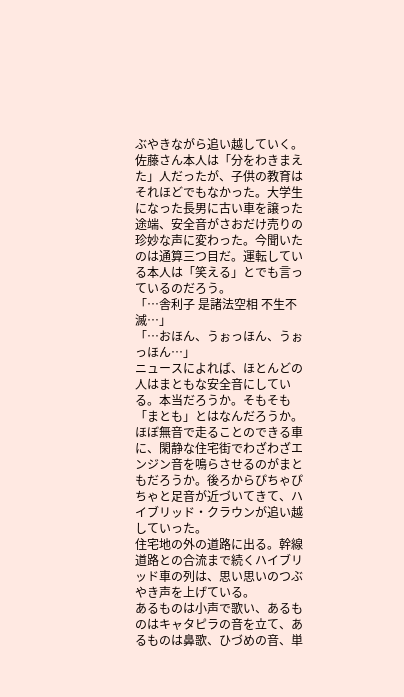ぶやきながら追い越していく。佐藤さん本人は「分をわきまえた」人だったが、子供の教育はそれほどでもなかった。大学生になった長男に古い車を譲った途端、安全音がさおだけ売りの珍妙な声に変わった。今聞いたのは通算三つ目だ。運転している本人は「笑える」とでも言っているのだろう。
「…舎利子 是諸法空相 不生不滅…」
「…おほん、うぉっほん、うぉっほん…」
ニュースによれば、ほとんどの人はまともな安全音にしている。本当だろうか。そもそも「まとも」とはなんだろうか。ほぼ無音で走ることのできる車に、閑静な住宅街でわざわざエンジン音を鳴らさせるのがまともだろうか。後ろからぴちゃぴちゃと足音が近づいてきて、ハイブリッド・クラウンが追い越していった。
住宅地の外の道路に出る。幹線道路との合流まで続くハイブリッド車の列は、思い思いのつぶやき声を上げている。
あるものは小声で歌い、あるものはキャタピラの音を立て、あるものは鼻歌、ひづめの音、単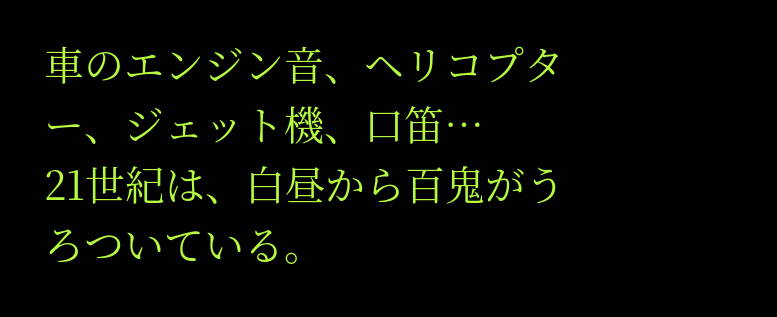車のエンジン音、ヘリコプター、ジェット機、口笛…
21世紀は、白昼から百鬼がうろついている。